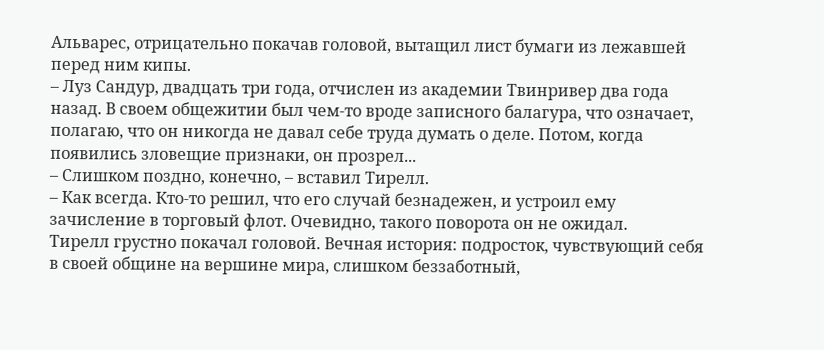Альварес, отрицательно покачав головой, вытащил лист бумаги из лежавшей перед ним кипы.
– Луз Сандур, двадцать три года, отчислен из академии Твинривер два года назад. В своем общежитии был чем-то вроде записного балагура, что означает, полагаю, что он никогда не давал себе труда думать о деле. Потом, когда появились зловещие признаки, он прозрел...
– Слишком поздно, конечно, – вставил Тирелл.
– Как всегда. Кто-то решил, что его случай безнадежен, и устроил ему зачисление в торговый флот. Очевидно, такого поворота он не ожидал.
Тирелл грустно покачал головой. Вечная история: подросток, чувствующий себя в своей общине на вершине мира, слишком беззаботный,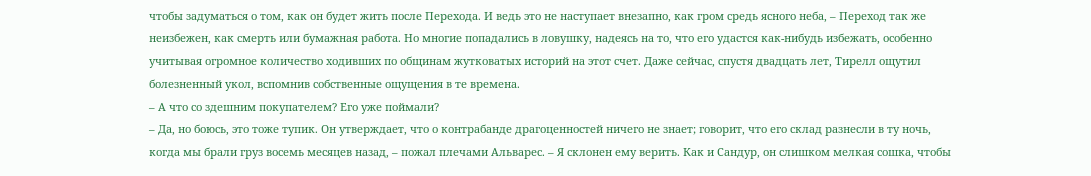чтобы задуматься о том, как он будет жить после Перехода. И ведь это не наступает внезапно, как гром средь ясного неба, – Переход так же неизбежен, как смерть или бумажная работа. Но многие попадались в ловушку, надеясь на то, что его удастся как-нибудь избежать, особенно учитывая огромное количество ходивших по общинам жутковатых историй на этот счет. Даже сейчас, спустя двадцать лет, Тирелл ощутил болезненный укол, вспомнив собственные ощущения в те времена.
– А что со здешним покупателем? Его уже поймали?
– Да, но боюсь, это тоже тупик. Он утверждает, что о контрабанде драгоценностей ничего не знает; говорит, что его склад разнесли в ту ночь, когда мы брали груз восемь месяцев назад, – пожал плечами Альварес. – Я склонен ему верить. Как и Сандур, он слишком мелкая сошка, чтобы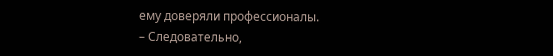ему доверяли профессионалы.
– Следовательно,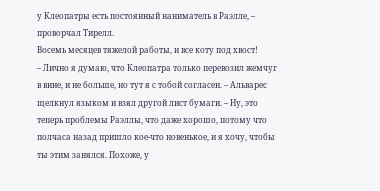у Клеопатры есть постоянный наниматель в Раэлле, – проворчал Тирелл.
Восемь месяцев тяжелой работы, и все коту под хвост!
– Лично я думаю, что Клеопатра только перевозил жемчуг в вине, и не больше, но тут я с тобой согласен. – Альварес щелкнул языком и взял другой лист бумаги. – Ну, это теперь проблемы Раэллы, что даже хорошо, потому что полчаса назад пришло кое-что новенькое, и я хочу, чтобы ты этим занялся. Похоже, у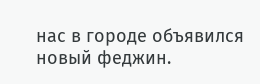нас в городе объявился новый феджин.